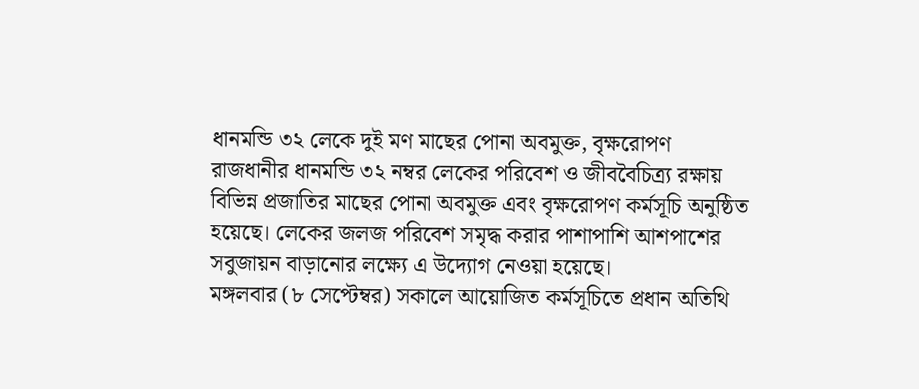ধানমন্ডি ৩২ লেকে দুই মণ মাছের পোনা অবমুক্ত, বৃক্ষরোপণ
রাজধানীর ধানমন্ডি ৩২ নম্বর লেকের পরিবেশ ও জীববৈচিত্র্য রক্ষায় বিভিন্ন প্রজাতির মাছের পোনা অবমুক্ত এবং বৃক্ষরোপণ কর্মসূচি অনুষ্ঠিত হয়েছে। লেকের জলজ পরিবেশ সমৃদ্ধ করার পাশাপাশি আশপাশের সবুজায়ন বাড়ানোর লক্ষ্যে এ উদ্যোগ নেওয়া হয়েছে।
মঙ্গলবার (৮ সেপ্টেম্বর) সকালে আয়োজিত কর্মসূচিতে প্রধান অতিথি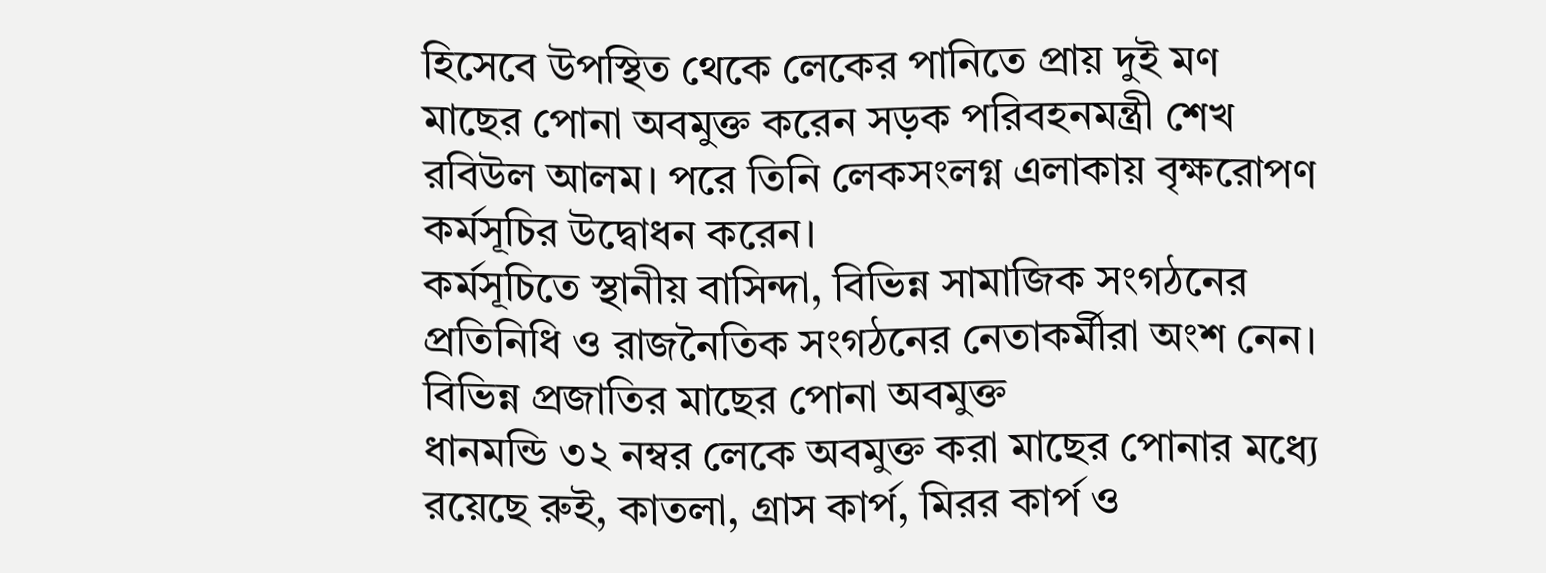হিসেবে উপস্থিত থেকে লেকের পানিতে প্রায় দুই মণ মাছের পোনা অবমুক্ত করেন সড়ক পরিবহনমন্ত্রী শেখ রবিউল আলম। পরে তিনি লেকসংলগ্ন এলাকায় বৃক্ষরোপণ কর্মসূচির উদ্বোধন করেন।
কর্মসূচিতে স্থানীয় বাসিন্দা, বিভিন্ন সামাজিক সংগঠনের প্রতিনিধি ও রাজনৈতিক সংগঠনের নেতাকর্মীরা অংশ নেন।
বিভিন্ন প্রজাতির মাছের পোনা অবমুক্ত
ধানমন্ডি ৩২ নম্বর লেকে অবমুক্ত করা মাছের পোনার মধ্যে রয়েছে রুই, কাতলা, গ্রাস কার্প, মিরর কার্প ও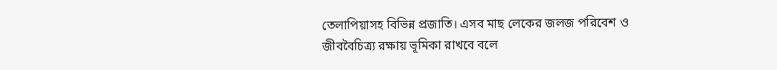তেলাপিয়াসহ বিভিন্ন প্রজাতি। এসব মাছ লেকের জলজ পরিবেশ ও জীববৈচিত্র্য রক্ষায় ভূমিকা রাখবে বলে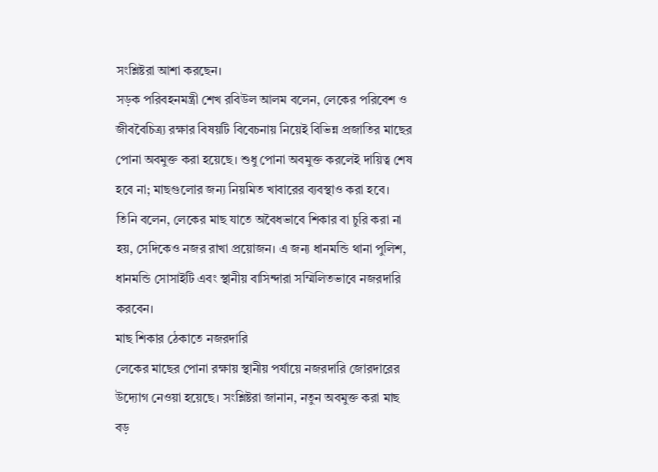সংশ্লিষ্টরা আশা করছেন।
সড়ক পরিবহনমন্ত্রী শেখ রবিউল আলম বলেন, লেকের পরিবেশ ও জীববৈচিত্র্য রক্ষার বিষয়টি বিবেচনায় নিয়েই বিভিন্ন প্রজাতির মাছের পোনা অবমুক্ত করা হয়েছে। শুধু পোনা অবমুক্ত করলেই দায়িত্ব শেষ হবে না; মাছগুলোর জন্য নিয়মিত খাবারের ব্যবস্থাও করা হবে।
তিনি বলেন, লেকের মাছ যাতে অবৈধভাবে শিকার বা চুরি করা না হয়, সেদিকেও নজর রাখা প্রয়োজন। এ জন্য ধানমন্ডি থানা পুলিশ, ধানমন্ডি সোসাইটি এবং স্থানীয় বাসিন্দারা সম্মিলিতভাবে নজরদারি করবেন।
মাছ শিকার ঠেকাতে নজরদারি
লেকের মাছের পোনা রক্ষায় স্থানীয় পর্যায়ে নজরদারি জোরদারের উদ্যোগ নেওয়া হয়েছে। সংশ্লিষ্টরা জানান, নতুন অবমুক্ত করা মাছ বড়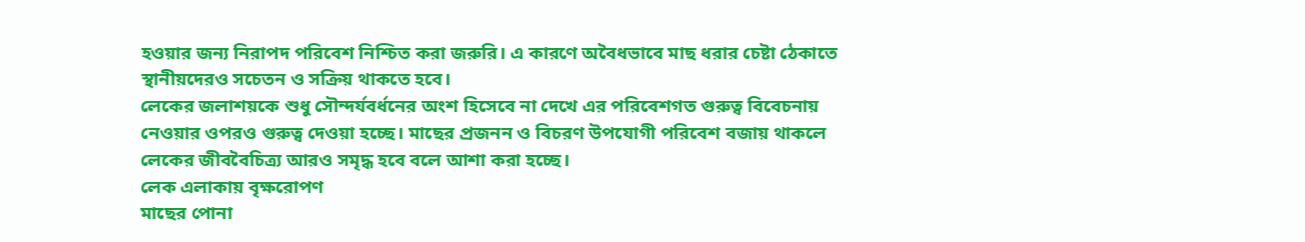হওয়ার জন্য নিরাপদ পরিবেশ নিশ্চিত করা জরুরি। এ কারণে অবৈধভাবে মাছ ধরার চেষ্টা ঠেকাতে স্থানীয়দেরও সচেতন ও সক্রিয় থাকতে হবে।
লেকের জলাশয়কে শুধু সৌন্দর্যবর্ধনের অংশ হিসেবে না দেখে এর পরিবেশগত গুরুত্ব বিবেচনায় নেওয়ার ওপরও গুরুত্ব দেওয়া হচ্ছে। মাছের প্রজনন ও বিচরণ উপযোগী পরিবেশ বজায় থাকলে লেকের জীববৈচিত্র্য আরও সমৃদ্ধ হবে বলে আশা করা হচ্ছে।
লেক এলাকায় বৃক্ষরোপণ
মাছের পোনা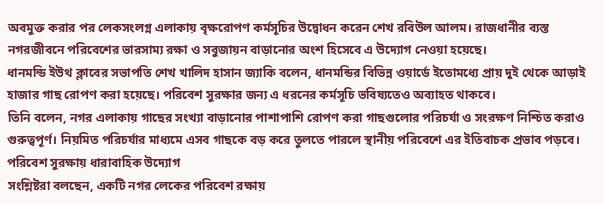অবমুক্ত করার পর লেকসংলগ্ন এলাকায় বৃক্ষরোপণ কর্মসূচির উদ্বোধন করেন শেখ রবিউল আলম। রাজধানীর ব্যস্ত নগরজীবনে পরিবেশের ভারসাম্য রক্ষা ও সবুজায়ন বাড়ানোর অংশ হিসেবে এ উদ্যোগ নেওয়া হয়েছে।
ধানমন্ডি ইউথ ক্লাবের সভাপতি শেখ খালিদ হাসান জ্যাকি বলেন, ধানমন্ডির বিভিন্ন ওয়ার্ডে ইতোমধ্যে প্রায় দুই থেকে আড়াই হাজার গাছ রোপণ করা হয়েছে। পরিবেশ সুরক্ষার জন্য এ ধরনের কর্মসূচি ভবিষ্যতেও অব্যাহত থাকবে।
তিনি বলেন, নগর এলাকায় গাছের সংখ্যা বাড়ানোর পাশাপাশি রোপণ করা গাছগুলোর পরিচর্যা ও সংরক্ষণ নিশ্চিত করাও গুরুত্বপূর্ণ। নিয়মিত পরিচর্যার মাধ্যমে এসব গাছকে বড় করে তুলতে পারলে স্থানীয় পরিবেশে এর ইতিবাচক প্রভাব পড়বে।
পরিবেশ সুরক্ষায় ধারাবাহিক উদ্যোগ
সংশ্লিষ্টরা বলছেন, একটি নগর লেকের পরিবেশ রক্ষায়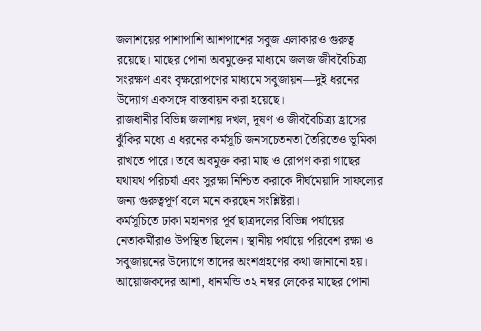জলাশয়ের পাশাপাশি আশপাশের সবুজ এলাকারও গুরুত্ব রয়েছে। মাছের পোনা অবমুক্তের মাধ্যমে জলজ জীববৈচিত্র্য সংরক্ষণ এবং বৃক্ষরোপণের মাধ্যমে সবুজায়ন—দুই ধরনের উদ্যোগ একসঙ্গে বাস্তবায়ন করা হয়েছে।
রাজধানীর বিভিন্ন জলাশয় দখল, দূষণ ও জীববৈচিত্র্য হ্রাসের ঝুঁকির মধ্যে এ ধরনের কর্মসূচি জনসচেতনতা তৈরিতেও ভূমিকা রাখতে পারে। তবে অবমুক্ত করা মাছ ও রোপণ করা গাছের যথাযথ পরিচর্যা এবং সুরক্ষা নিশ্চিত করাকে দীর্ঘমেয়াদি সাফল্যের জন্য গুরুত্বপূর্ণ বলে মনে করছেন সংশ্লিষ্টরা।
কর্মসূচিতে ঢাকা মহানগর পূর্ব ছাত্রদলের বিভিন্ন পর্যায়ের নেতাকর্মীরাও উপস্থিত ছিলেন। স্থানীয় পর্যায়ে পরিবেশ রক্ষা ও সবুজায়নের উদ্যোগে তাদের অংশগ্রহণের কথা জানানো হয়।
আয়োজকদের আশা, ধানমন্ডি ৩২ নম্বর লেকের মাছের পোনা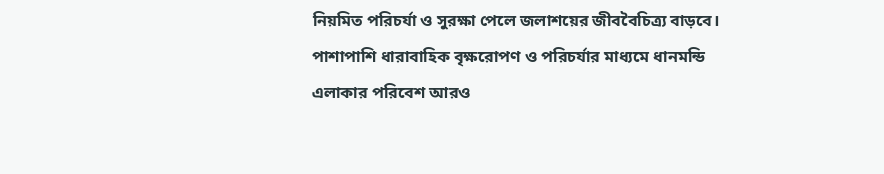নিয়মিত পরিচর্যা ও সুরক্ষা পেলে জলাশয়ের জীববৈচিত্র্য বাড়বে। পাশাপাশি ধারাবাহিক বৃক্ষরোপণ ও পরিচর্যার মাধ্যমে ধানমন্ডি এলাকার পরিবেশ আরও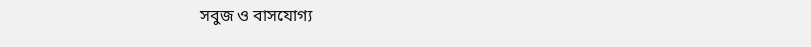সবুজ ও বাসযোগ্য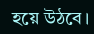হয়ে উঠবে।